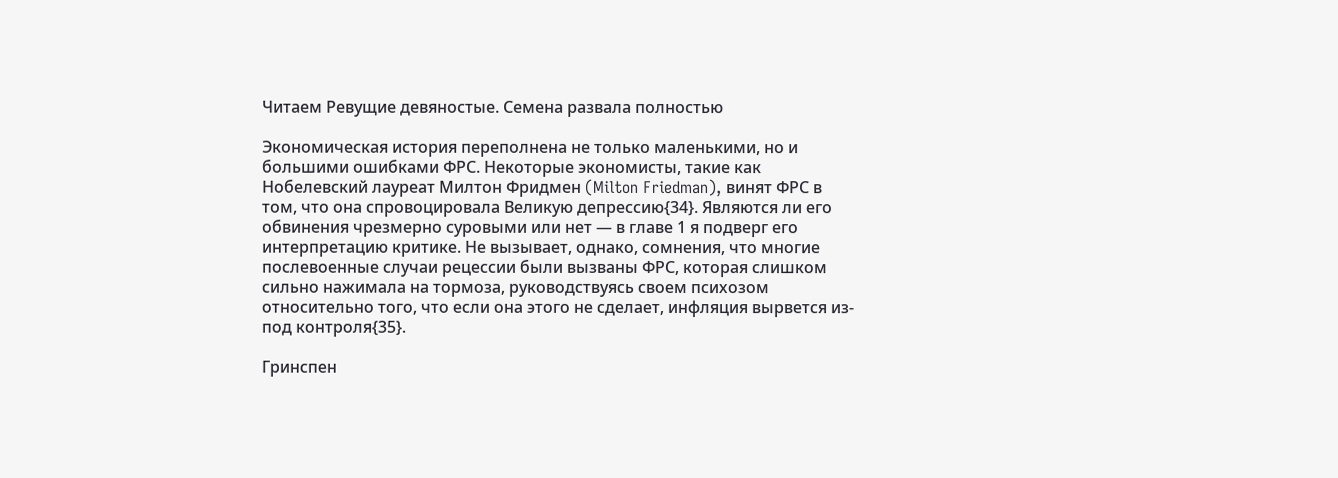Читаем Ревущие девяностые. Семена развала полностью

Экономическая история переполнена не только маленькими, но и большими ошибками ФРС. Некоторые экономисты, такие как Нобелевский лауреат Милтон Фридмен (Milton Friedman), винят ФРС в том, что она спровоцировала Великую депрессию{34}. Являются ли его обвинения чрезмерно суровыми или нет — в главе 1 я подверг его интерпретацию критике. Не вызывает, однако, сомнения, что многие послевоенные случаи рецессии были вызваны ФРС, которая слишком сильно нажимала на тормоза, руководствуясь своем психозом относительно того, что если она этого не сделает, инфляция вырвется из-под контроля{35}.

Гринспен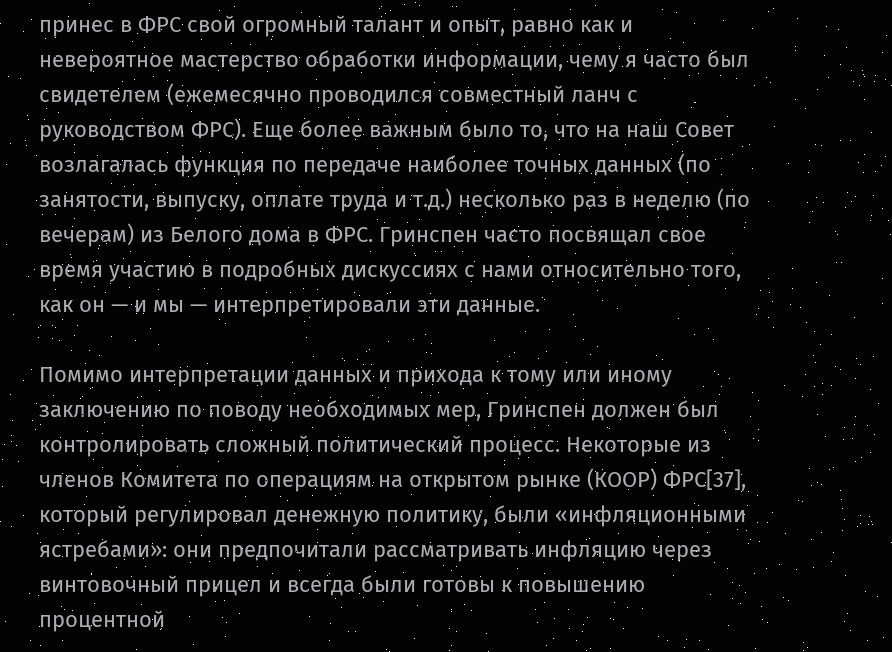принес в ФРС свой огромный талант и опыт, равно как и невероятное мастерство обработки информации, чему я часто был свидетелем (ежемесячно проводился совместный ланч с руководством ФРС). Еще более важным было то, что на наш Совет возлагалась функция по передаче наиболее точных данных (по занятости, выпуску, оплате труда и т.д.) несколько раз в неделю (по вечерам) из Белого дома в ФРС. Гринспен часто посвящал свое время участию в подробных дискуссиях с нами относительно того, как он — и мы — интерпретировали эти данные.

Помимо интерпретации данных и прихода к тому или иному заключению по поводу необходимых мер, Гринспен должен был контролировать сложный политический процесс. Некоторые из членов Комитета по операциям на открытом рынке (КООР) ФРС[37], который регулировал денежную политику, были «инфляционными ястребами»: они предпочитали рассматривать инфляцию через винтовочный прицел и всегда были готовы к повышению процентной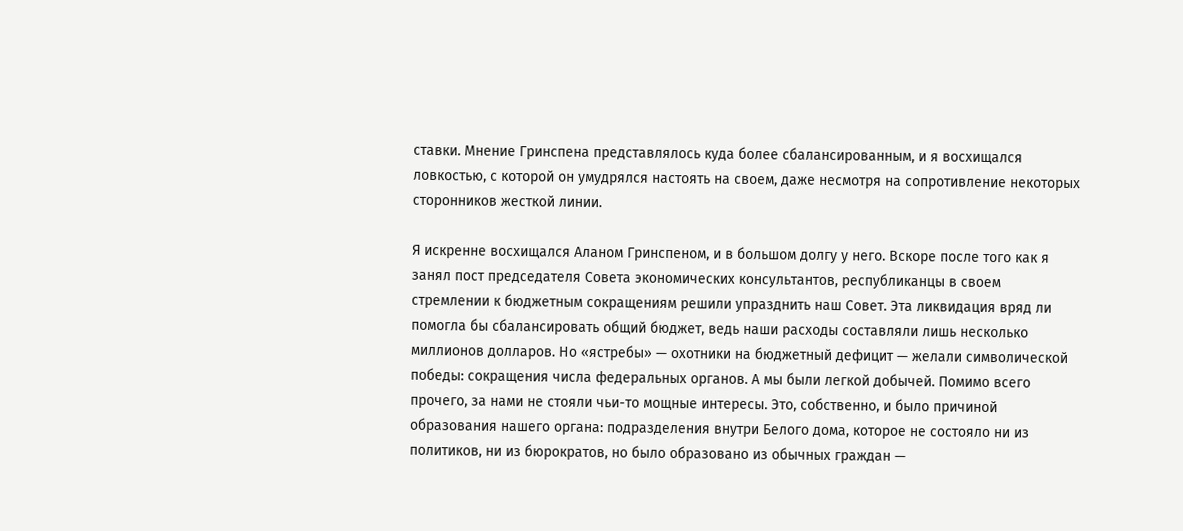ставки. Мнение Гринспена представлялось куда более сбалансированным, и я восхищался ловкостью, с которой он умудрялся настоять на своем, даже несмотря на сопротивление некоторых сторонников жесткой линии.

Я искренне восхищался Аланом Гринспеном, и в большом долгу у него. Вскоре после того как я занял пост председателя Совета экономических консультантов, республиканцы в своем стремлении к бюджетным сокращениям решили упразднить наш Совет. Эта ликвидация вряд ли помогла бы сбалансировать общий бюджет, ведь наши расходы составляли лишь несколько миллионов долларов. Но «ястребы» — охотники на бюджетный дефицит — желали символической победы: сокращения числа федеральных органов. А мы были легкой добычей. Помимо всего прочего, за нами не стояли чьи-то мощные интересы. Это, собственно, и было причиной образования нашего органа: подразделения внутри Белого дома, которое не состояло ни из политиков, ни из бюрократов, но было образовано из обычных граждан —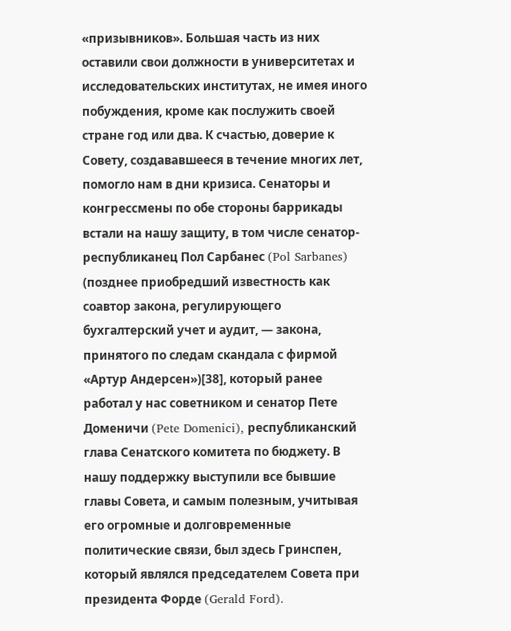«призывников». Большая часть из них оставили свои должности в университетах и исследовательских институтах, не имея иного побуждения, кроме как послужить своей стране год или два. К счастью, доверие к Совету, создававшееся в течение многих лет, помогло нам в дни кризиса. Сенаторы и конгрессмены по обе стороны баррикады встали на нашу защиту, в том числе сенатор-республиканец Пол Сарбанес (Pol Sarbanes) (позднее приобредший известность как соавтор закона, регулирующего бухгалтерский учет и аудит, — закона, принятого по следам скандала с фирмой «Артур Андерсен»)[38], который ранее работал у нас советником и сенатор Пете Доменичи (Pete Domenici), республиканский глава Сенатского комитета по бюджету. В нашу поддержку выступили все бывшие главы Совета, и самым полезным, учитывая его огромные и долговременные политические связи, был здесь Гринспен, который являлся председателем Совета при президента Форде (Gerald Ford).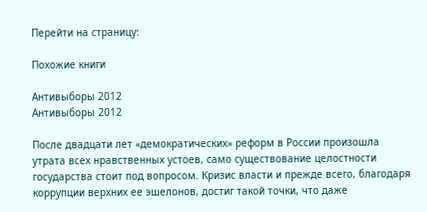Перейти на страницу:

Похожие книги

Антивыборы 2012
Антивыборы 2012

После двадцати лет «демократических» реформ в России произошла утрата всех нравственных устоев, само существование целостности государства стоит под вопросом. Кризис власти и прежде всего, благодаря коррупции верхних ее эшелонов, достиг такой точки, что даже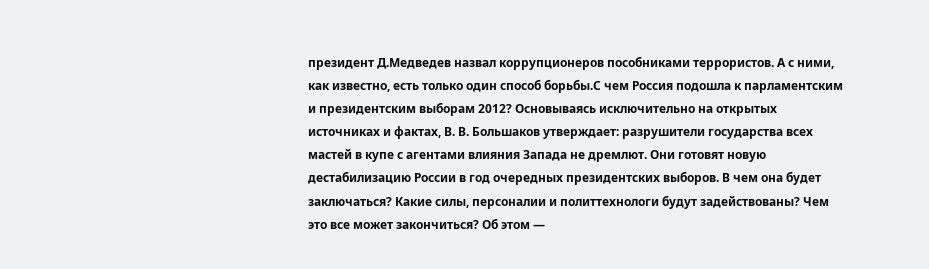президент Д.Медведев назвал коррупционеров пособниками террористов. А с ними, как известно, есть только один способ борьбы.С чем Россия подошла к парламентским и президентским выборам 2012? Основываясь исключительно на открытых источниках и фактах, В. В. Большаков утверждает: разрушители государства всех мастей в купе с агентами влияния Запада не дремлют. Они готовят новую дестабилизацию России в год очередных президентских выборов. В чем она будет заключаться? Какие силы, персоналии и политтехнологи будут задействованы? Чем это все может закончиться? Об этом —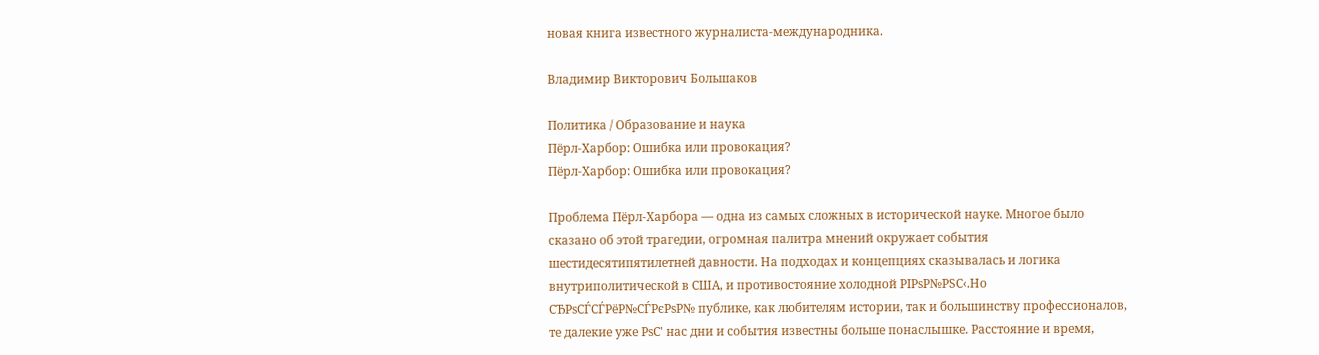новая книга известного журналиста-международника.

Владимир Викторович Большаков

Политика / Образование и наука
Пёрл-Харбор: Ошибка или провокация?
Пёрл-Харбор: Ошибка или провокация?

Проблема Пёрл-Харбора — одна из самых сложных в исторической науке. Многое было сказано об этой трагедии, огромная палитра мнений окружает события шестидесятипятилетней давности. На подходах и концепциях сказывалась и логика внутриполитической в США, и противостояние холодной РІРѕР№РЅС‹.Но СЂРѕСЃСЃРёР№СЃРєРѕР№ публике, как любителям истории, так и большинству профессионалов, те далекие уже РѕС' нас дни и события известны больше понаслышке. Расстояние и время,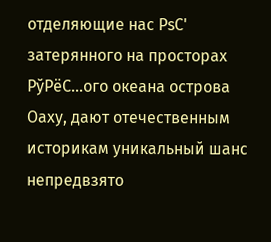отделяющие нас РѕС' затерянного на просторах РўРёС…ого океана острова Оаху, дают отечественным историкам уникальный шанс непредвзято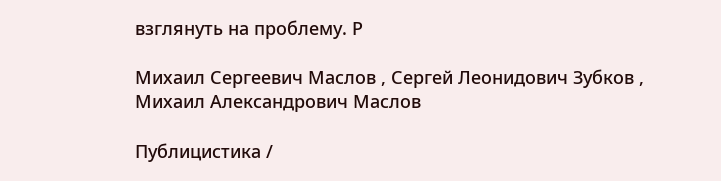взглянуть на проблему. Р

Михаил Сергеевич Маслов , Сергей Леонидович Зубков , Михаил Александрович Маслов

Публицистика /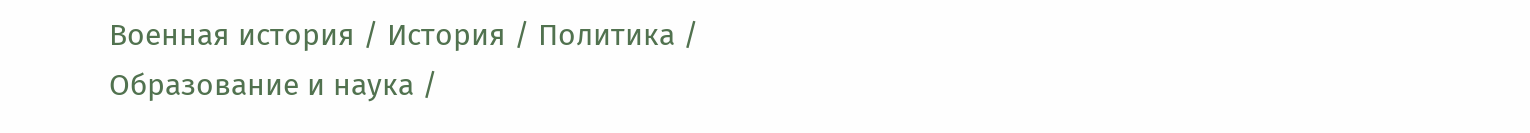Военная история / История / Политика / Образование и наука /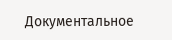Документальное